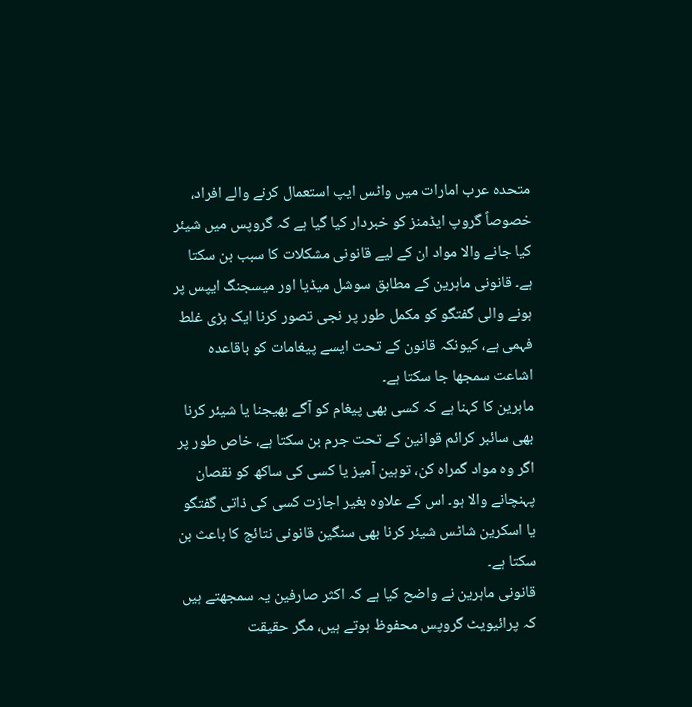متحدہ عرب امارات میں واٹس ایپ استعمال کرنے والے افراد، خصوصاً گروپ ایڈمنز کو خبردار کیا گیا ہے کہ گروپس میں شیئر کیا جانے والا مواد ان کے لیے قانونی مشکلات کا سبب بن سکتا ہے۔ قانونی ماہرین کے مطابق سوشل میڈیا اور میسجنگ ایپس پر ہونے والی گفتگو کو مکمل طور پر نجی تصور کرنا ایک بڑی غلط فہمی ہے، کیونکہ قانون کے تحت ایسے پیغامات کو باقاعدہ اشاعت سمجھا جا سکتا ہے۔
ماہرین کا کہنا ہے کہ کسی بھی پیغام کو آگے بھیجنا یا شیئر کرنا بھی سائبر کرائم قوانین کے تحت جرم بن سکتا ہے، خاص طور پر اگر وہ مواد گمراہ کن، توہین آمیز یا کسی کی ساکھ کو نقصان پہنچانے والا ہو۔ اس کے علاوہ بغیر اجازت کسی کی ذاتی گفتگو یا اسکرین شاٹس شیئر کرنا بھی سنگین قانونی نتائج کا باعث بن سکتا ہے۔
قانونی ماہرین نے واضح کیا ہے کہ اکثر صارفین یہ سمجھتے ہیں کہ پرائیویٹ گروپس محفوظ ہوتے ہیں، مگر حقیقت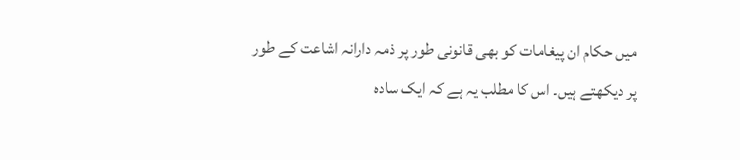میں حکام ان پیغامات کو بھی قانونی طور پر ذمہ دارانہ اشاعت کے طور پر دیکھتے ہیں۔ اس کا مطلب یہ ہے کہ ایک سادہ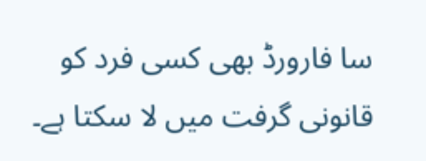سا فارورڈ بھی کسی فرد کو قانونی گرفت میں لا سکتا ہے۔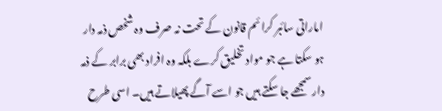اماراتی سائبر کرائم قانون کے تحت نہ صرف وہ شخص ذمہ دار ہو سکتا ہے جو مواد تخلیق کرے بلکہ وہ افراد بھی برابر کے ذمہ دار سمجھے جا سکتے ہیں جو اسے آگے پھیلاتے ہیں۔ اسی طرح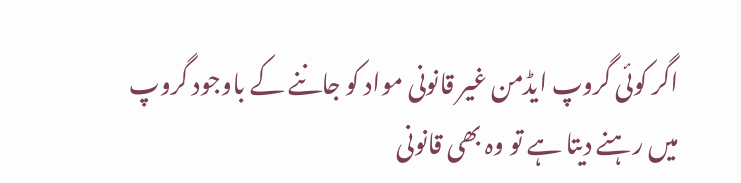اگر کوئی گروپ ایڈمن غیر قانونی مواد کو جاننے کے باوجود گروپ میں رہنے دیتا ہے تو وہ بھی قانونی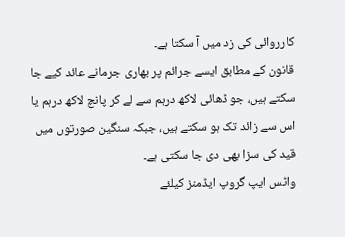کارروائی کی زد میں آ سکتا ہے۔
قانون کے مطابق ایسے جرائم پر بھاری جرمانے عائد کیے جا سکتے ہیں، جو ڈھائی لاکھ درہم سے لے کر پانچ لاکھ درہم یا اس سے زائد تک ہو سکتے ہیں، جبکہ سنگین صورتوں میں قید کی سزا بھی دی جا سکتی ہے۔
واٹس ایپ گروپ ایڈمنز کیلئے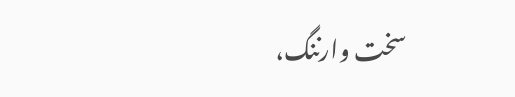سخت وارننگ،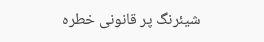شیئرنگ پر قانونی خطرہ